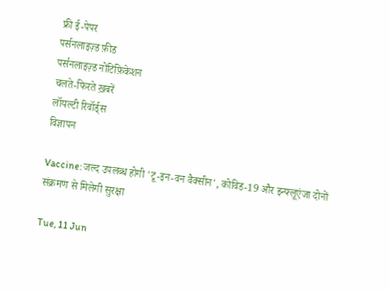फ्री ई-पेपर
पर्सनलाइज़्ड फ़ीड
पर्सनलाइज़्ड नोटिफ़िकेशन
चलते-फिरते ख़बरें
लॉयल्टी रिवॉर्ड्स
विज्ञापन

Vaccine: जल्द उपलब्ध होगी 'टू-इन-वन वैक्सीन', कोविड-19 और इन्फ्लूएंजा दोनों संक्रमण से मिलेगी सुरक्षा

Tue, 11 Jun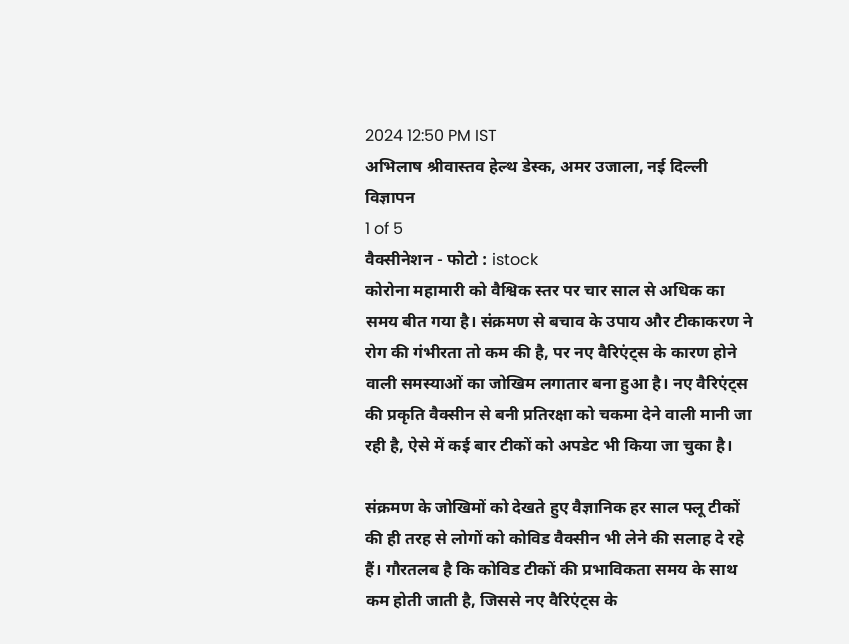2024 12:50 PM IST
अभिलाष श्रीवास्तव हेल्थ डेस्क, अमर उजाला, नई दिल्ली
विज्ञापन
1 of 5
वैक्सीनेशन - फोटो : istock
कोरोना महामारी को वैश्विक स्तर पर चार साल से अधिक का समय बीत गया है। संक्रमण से बचाव के उपाय और टीकाकरण ने रोग की गंभीरता तो कम की है, पर नए वैरिएंट्स के कारण होने वाली समस्याओं का जोखिम लगातार बना हुआ है। नए वैरिएंट्स की प्रकृति वैक्सीन से बनी प्रतिरक्षा को चकमा देने वाली मानी जा रही है, ऐसे में कई बार टीकों को अपडेट भी किया जा चुका है।

संक्रमण के जोखिमों को देखते हुए वैज्ञानिक हर साल फ्लू टीकों की ही तरह से लोगों को कोविड वैक्सीन भी लेने की सलाह दे रहे हैं। गौरतलब है कि कोविड टीकों की प्रभाविकता समय के साथ कम होती जाती है, जिससे नए वैरिएंट्स के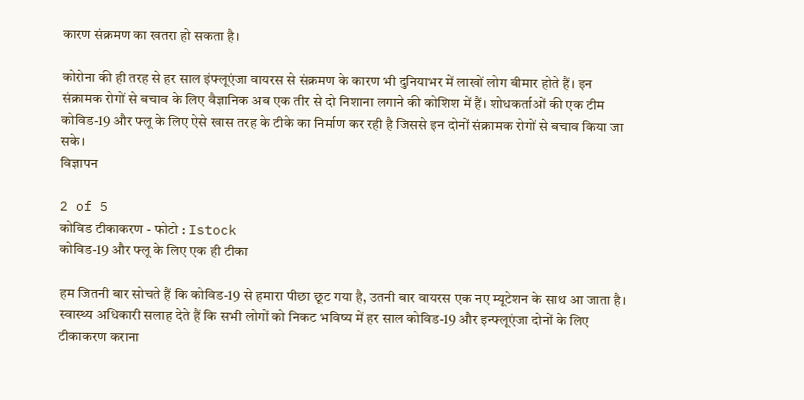कारण संक्रमण का खतरा हो सकता है।

कोरोना की ही तरह से हर साल इंफ्लूएंजा वायरस से संक्रमण के कारण भी दुनियाभर में लाखों लोग बीमार होते हैं। इन संक्रामक रोगों से बचाव के लिए वैज्ञानिक अब एक तीर से दो निशाना लगाने की कोशिश में हैं। शोधकर्ताओं की एक टीम कोविड-19 और फ्लू के लिए ऐसे खास तरह के टीके का निर्माण कर रही है जिससे इन दोनों संक्रामक रोगों से बचाव किया जा सके।
विज्ञापन

2 of 5
कोविड टीकाकरण - फोटो : Istock
कोविड-19 और फ्लू के लिए एक ही टीका

हम जितनी बार सोचते हैं कि कोविड-19 से हमारा पीछा छूट गया है, उतनी बार वायरस एक नए म्यूटेशन के साथ आ जाता है। स्वास्थ्य अधिकारी सलाह देते हैं कि सभी लोगों को निकट भविष्य में हर साल कोविड-19 और इन्फ्लूएंजा दोनों के लिए टीकाकरण कराना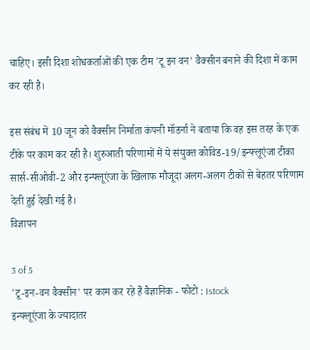चाहिए। इसी दिशा शोधकर्ताओं की एक टीम 'टू इन वन' वैक्सीन बनाने की दिशा में काम कर रही है।

इस संबंध में 10 जून को वैक्सीन निर्माता कंपनी मॉडर्ना ने बताया कि वह इस तरह के एक टीके पर काम कर रही है। शुरुआती परिणामों में ये संयुक्त कोविड-19/इन्फ्लूएंजा टीका सार्स-सीओवी-2 और इन्फ्लूएंजा के खिलाफ मौजूदा अलग-अलग टीकों से बेहतर परिणाम देती हुई देखी गई है।
विज्ञापन

3 of 5
'टू-इन-वन वैक्सीन' पर काम कर रहे हैं वैज्ञानिक - फोटो : Istock
इन्फ्लूएंजा के ज्यादातर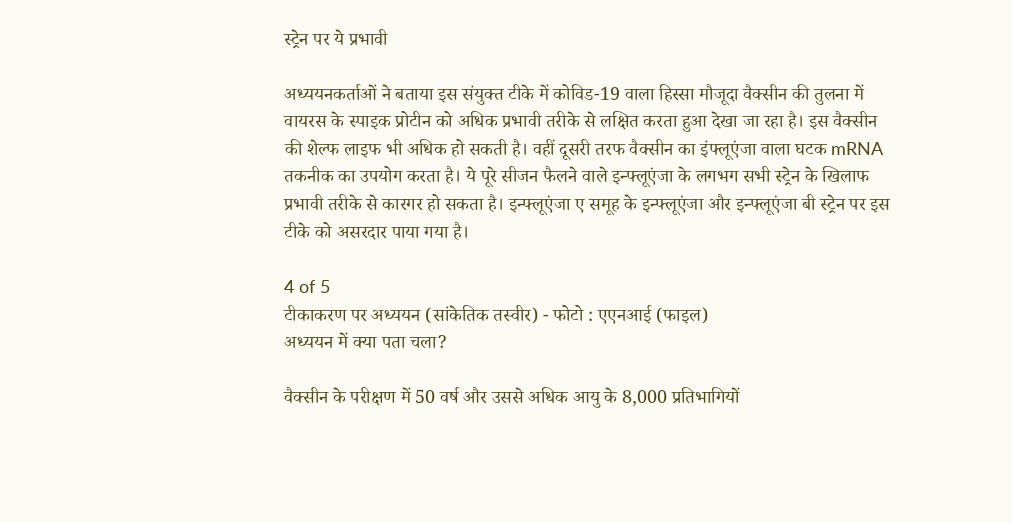स्ट्रेन पर ये प्रभावी

अध्ययनकर्ताओं ने बताया इस संयुक्त टीके में कोविड-19 वाला हिस्सा मौजूदा वैक्सीन की तुलना में वायरस के स्पाइक प्रोटीन को अधिक प्रभावी तरीके से लक्षित करता हुआ देखा जा रहा है। इस वैक्सीन की शेल्फ लाइफ भी अधिक हो सकती है। वहीं दूसरी तरफ वैक्सीन का इंफ्लूएंजा वाला घटक mRNA तकनीक का उपयोग करता है। ये पूरे सीजन फैलने वाले इन्फ्लूएंजा के लगभग सभी स्ट्रेन के खिलाफ प्रभावी तरीके से कारगर हो सकता है। इन्फ्लूएंजा ए समूह के इन्फ्लूएंजा और इन्फ्लूएंजा बी स्ट्रेन पर इस टीके को असरदार पाया गया है।

4 of 5
टीकाकरण पर अध्ययन (सांकेतिक तस्वीर) - फोटो : एएनआई (फाइल)
अध्ययन में क्या पता चला?

वैक्सीन के परीक्षण में 50 वर्ष और उससे अधिक आयु के 8,000 प्रतिभागियों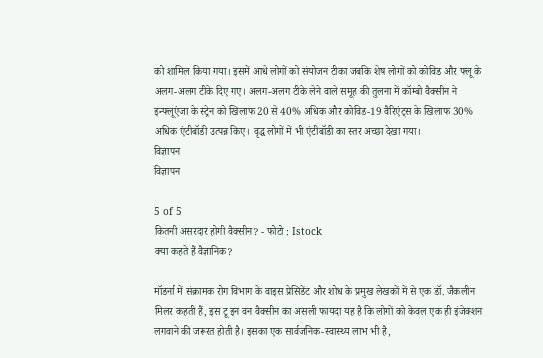को शामिल किया गया। इसमें आधे लोगों को संयोजन टीका जबकि शेष लोगों को कोविड और फ्लू के अलग-अलग टीके दिए गए। अलग-अलग टीके लेने वाले समूह की तुलना में कॉम्बो वैक्सीन ने इन्फ्लूएंजा के स्ट्रेन को खिलाफ 20 से 40% अधिक और कोविड-19 वैरिएंट्स के खिलाफ 30% अधिक एंटीबॉडी उत्पन्न किए। वृद्ध लोगों में भी एंटीबॉडी का स्तर अच्छा देखा गया।
विज्ञापन
विज्ञापन

5 of 5
कितनी असरदार होगी वैक्सीन? - फोटो : Istock
क्या कहते हैं वैज्ञानिक?

मॉडर्ना में संक्रामक रोग विभाग के वाइस प्रेसिडेंट और शोध के प्रमुख लेखकों में से एक डॉ. जैकलीन मिलर कहती हैं, इस टू इन वन वैक्सीन का असली फायदा यह है कि लोगों को केवल एक ही इंजेक्शन लगवाने की जरूरत होती है। इसका एक सार्वजनिक-स्वास्थ्य लाभ भी है,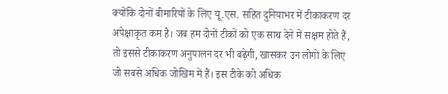क्योंकि दोनों बीमारियों के लिए यू.एस. सहित दुनियाभर में टीकाकरण दर अपेक्षाकृत कम है। जब हम दोनों टीकों को एक साथ देने में सक्षम होते हैं, तो इससे टीकाकरण अनुपालन दर भी बढ़ेगी, खासकर उन लोगों के लिए जो सबसे अधिक जोखिम में हैं। इस टीके को अधिक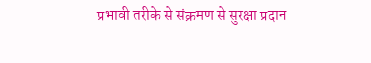प्रभावी तरीके से संक्रमण से सुरक्षा प्रदान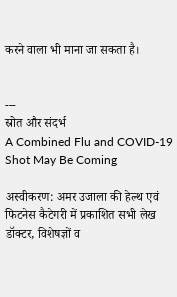करने वाला भी माना जा सकता है।


---
स्रोत और संदर्भ
A Combined Flu and COVID-19 Shot May Be Coming

अस्वीकरण: अमर उजाला की हेल्थ एवं फिटनेस कैटेगरी में प्रकाशित सभी लेख डॉक्टर, विशेषज्ञों व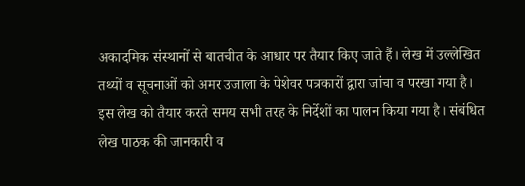अकादमिक संस्थानों से बातचीत के आधार पर तैयार किए जाते हैं। लेख में उल्लेखित तथ्यों व सूचनाओं को अमर उजाला के पेशेवर पत्रकारों द्वारा जांचा व परखा गया है। इस लेख को तैयार करते समय सभी तरह के निर्देशों का पालन किया गया है। संबंधित लेख पाठक की जानकारी व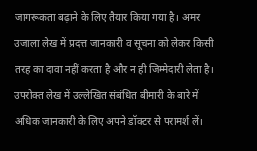जागरूकता बढ़ाने के लिए तैयार किया गया है। अमर उजाला लेख में प्रदत्त जानकारी व सूचना को लेकर किसी तरह का दावा नहीं करता है और न ही जिम्मेदारी लेता है। उपरोक्त लेख में उल्लेखित संबंधित बीमारी के बारे में अधिक जानकारी के लिए अपने डॉक्टर से परामर्श लें।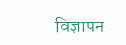विज्ञापन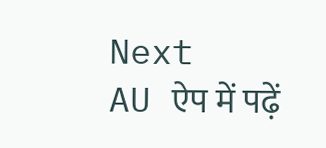Next
AU ऐप में पढ़ें